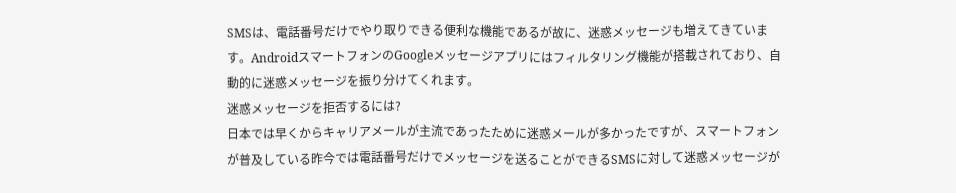SMSは、電話番号だけでやり取りできる便利な機能であるが故に、迷惑メッセージも増えてきています。AndroidスマートフォンのGoogleメッセージアプリにはフィルタリング機能が搭載されており、自動的に迷惑メッセージを振り分けてくれます。
迷惑メッセージを拒否するには?
日本では早くからキャリアメールが主流であったために迷惑メールが多かったですが、スマートフォンが普及している昨今では電話番号だけでメッセージを送ることができるSMSに対して迷惑メッセージが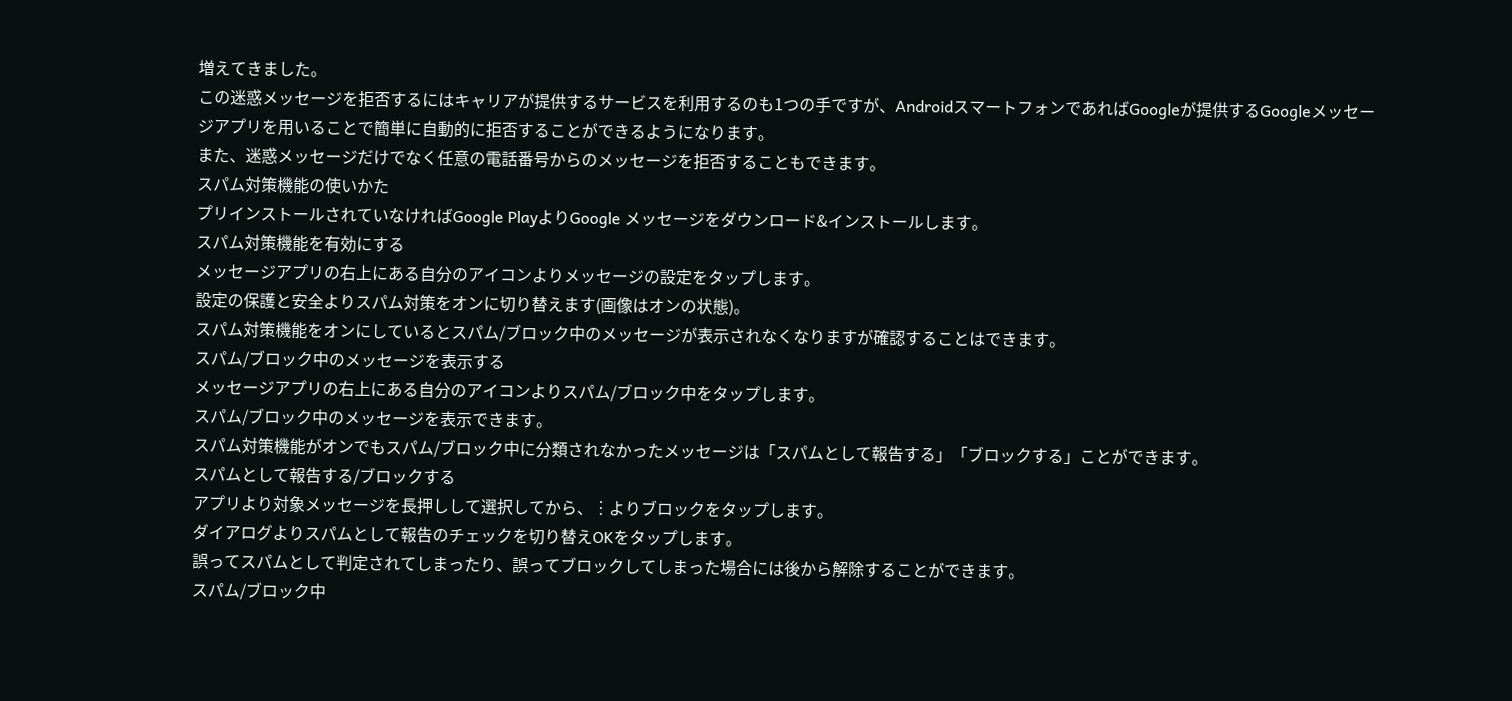増えてきました。
この迷惑メッセージを拒否するにはキャリアが提供するサービスを利用するのも1つの手ですが、AndroidスマートフォンであればGoogleが提供するGoogleメッセージアプリを用いることで簡単に自動的に拒否することができるようになります。
また、迷惑メッセージだけでなく任意の電話番号からのメッセージを拒否することもできます。
スパム対策機能の使いかた
プリインストールされていなければGoogle PlayよりGoogle メッセージをダウンロード&インストールします。
スパム対策機能を有効にする
メッセージアプリの右上にある自分のアイコンよりメッセージの設定をタップします。
設定の保護と安全よりスパム対策をオンに切り替えます(画像はオンの状態)。
スパム対策機能をオンにしているとスパム/ブロック中のメッセージが表示されなくなりますが確認することはできます。
スパム/ブロック中のメッセージを表示する
メッセージアプリの右上にある自分のアイコンよりスパム/ブロック中をタップします。
スパム/ブロック中のメッセージを表示できます。
スパム対策機能がオンでもスパム/ブロック中に分類されなかったメッセージは「スパムとして報告する」「ブロックする」ことができます。
スパムとして報告する/ブロックする
アプリより対象メッセージを長押しして選択してから、︙よりブロックをタップします。
ダイアログよりスパムとして報告のチェックを切り替えOKをタップします。
誤ってスパムとして判定されてしまったり、誤ってブロックしてしまった場合には後から解除することができます。
スパム/ブロック中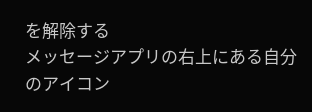を解除する
メッセージアプリの右上にある自分のアイコン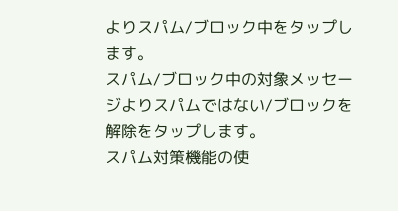よりスパム/ブロック中をタップします。
スパム/ブロック中の対象メッセージよりスパムではない/ブロックを解除をタップします。
スパム対策機能の使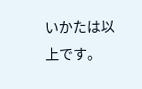いかたは以上です。